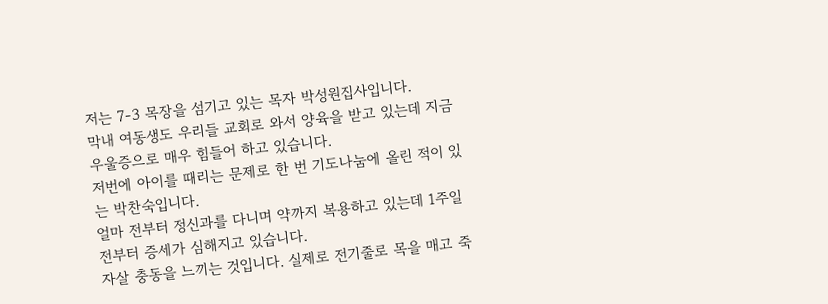저는 7-3 목장을 섬기고 있는 목자 박성원집사입니다.
막내 여동생도 우리들 교회로 와서 양육을 받고 있는데 지금 우울증으로 매우 힘들어 하고 있습니다.
저번에 아이를 때리는 문제로 한 번 기도나눔에 올린 적이 있는 박찬숙입니다.
얼마 전부터 정신과를 다니며 약까지 복용하고 있는데 1주일 전부터 증세가 심해지고 있습니다.
자살 충동을 느끼는 것입니다. 실제로 전기줄로 목을 매고 죽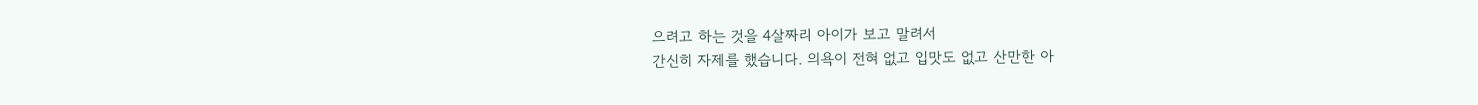으려고 하는 것을 4살짜리 아이가 보고 말려서
간신히 자제를 했습니다. 의욕이 전혀 없고 입맛도 없고 산만한 아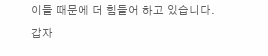이들 때문에 더 힘들어 하고 있습니다.
갑자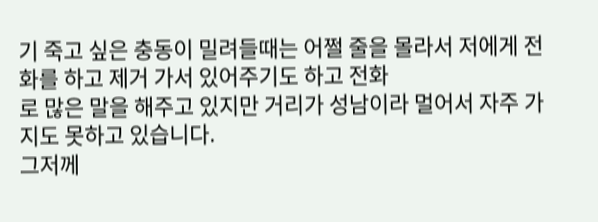기 죽고 싶은 충동이 밀려들때는 어쩔 줄을 몰라서 저에게 전화를 하고 제거 가서 있어주기도 하고 전화
로 많은 말을 해주고 있지만 거리가 성남이라 멀어서 자주 가지도 못하고 있습니다.
그저께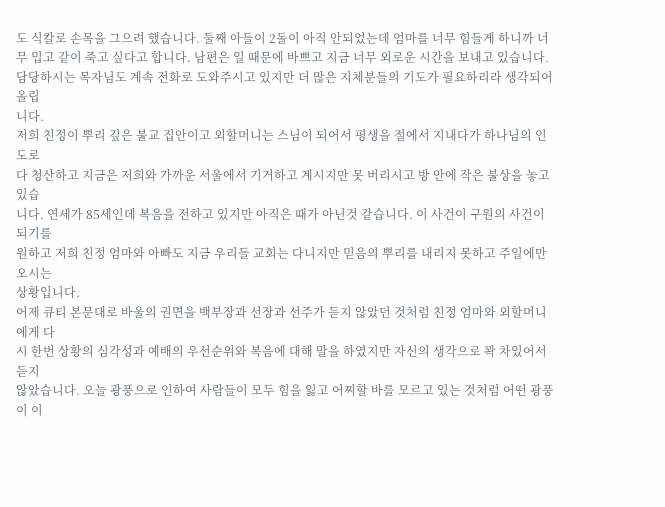도 식칼로 손목을 그으려 했습니다. 둘째 아들이 2돌이 아직 안되었는데 엄마를 너무 힘들게 하니까 너
무 밉고 같이 죽고 싶다고 합니다. 남편은 일 때문에 바쁘고 지금 너무 외로운 시간을 보내고 있습니다.
담당하시는 목자님도 계속 전화로 도와주시고 있지만 더 많은 지체분들의 기도가 필요하리라 생각되어 올립
니다.
저희 친정이 뿌리 깊은 불교 집안이고 외할머니는 스님이 되어서 평생을 절에서 지내다가 하나님의 인도로
다 청산하고 지금은 저희와 가까운 서울에서 기거하고 계시지만 못 버리시고 방 안에 작은 불상을 놓고 있습
니다. 연세가 85세인데 복음을 전하고 있지만 아직은 때가 아닌것 같습니다. 이 사건이 구원의 사건이 되기를
원하고 저희 친정 엄마와 아빠도 지금 우리들 교회는 다니지만 믿음의 뿌리를 내리지 못하고 주일에만 오시는
상황입니다.
어제 큐티 본문대로 바울의 권면을 백부장과 선장과 선주가 듣지 않았던 것처럼 친정 엄마와 외할머니에게 다
시 한번 상황의 심각성과 예배의 우선순위와 복음에 대해 말을 하였지만 자신의 생각으로 꽉 차있어서 듣지
않았습니다. 오늘 광풍으로 인하여 사람들이 모두 힘을 잃고 어찌할 바를 모르고 있는 것처럼 어떤 광풍이 이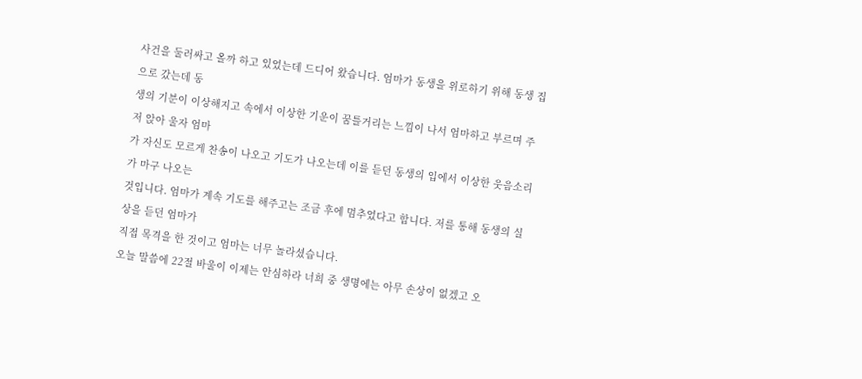사건을 둘러싸고 올까 하고 있었는데 드디어 왔습니다. 엄마가 동생을 위로하기 위해 동생 집으로 갔는데 동
생의 기분이 이상해지고 속에서 이상한 기운이 꿈틀거리는 느낌이 나서 엄마하고 부르며 주저 앉아 울자 엄마
가 자신도 모르게 찬송이 나오고 기도가 나오는데 이를 듣던 동생의 입에서 이상한 웃음소리가 마구 나오는
것입니다. 엄마가 계속 기도를 해주고는 조금 후에 멈추었다고 합니다. 저를 통해 동생의 실상을 듣던 엄마가
직접 목격을 한 것이고 엄마는 너무 놀라셨습니다.
오늘 말씀에 22절 바울이 이제는 안심하라 너희 중 생명에는 아무 손상이 없겠고 오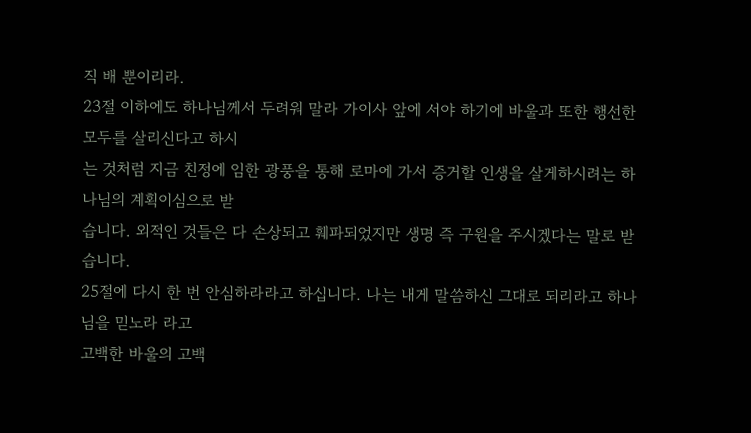직 배 뿐이리라.
23절 이하에도 하나님께서 두려워 말라 가이사 앞에 서야 하기에 바울과 또한 행선한 모두를 살리신다고 하시
는 것처럼 지금 친정에 임한 광풍을 통해 로마에 가서 증거할 인생을 살게하시려는 하나님의 계획이심으로 받
습니다. 외적인 것들은 다 손상되고 훼파되었지만 생명 즉 구원을 주시겠다는 말로 받습니다.
25절에 다시 한 번 안심하라라고 하십니다. 나는 내게 말씀하신 그대로 되리라고 하나님을 믿노라 라고
고백한 바울의 고백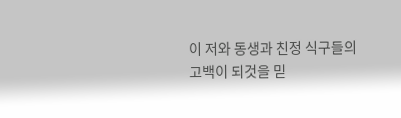이 저와 동생과 친정 식구들의 고백이 되것을 믿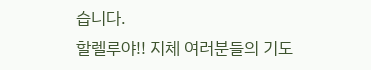습니다.
할렐루야!! 지체 여러분들의 기도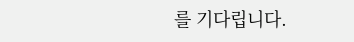를 기다립니다.